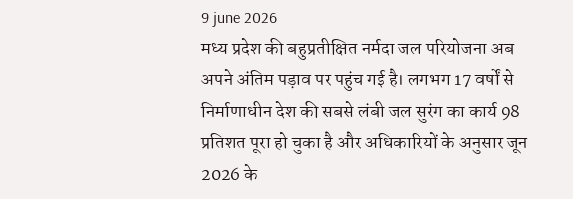9 june 2026
मध्य प्रदेश की बहुप्रतीक्षित नर्मदा जल परियोजना अब अपने अंतिम पड़ाव पर पहुंच गई है। लगभग 17 वर्षों से निर्माणाधीन देश की सबसे लंबी जल सुरंग का कार्य 98 प्रतिशत पूरा हो चुका है और अधिकारियों के अनुसार जून 2026 के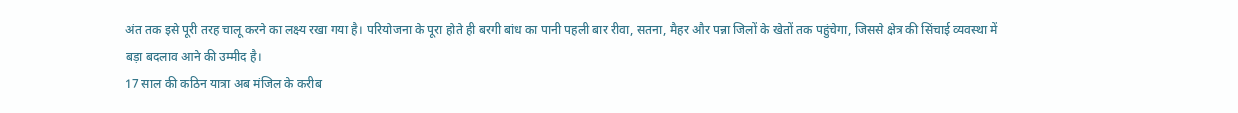अंत तक इसे पूरी तरह चालू करने का लक्ष्य रखा गया है। परियोजना के पूरा होते ही बरगी बांध का पानी पहली बार रीवा, सतना, मैहर और पन्ना जिलों के खेतों तक पहुंचेगा, जिससे क्षेत्र की सिंचाई व्यवस्था में बड़ा बदलाव आने की उम्मीद है।
17 साल की कठिन यात्रा अब मंजिल के करीब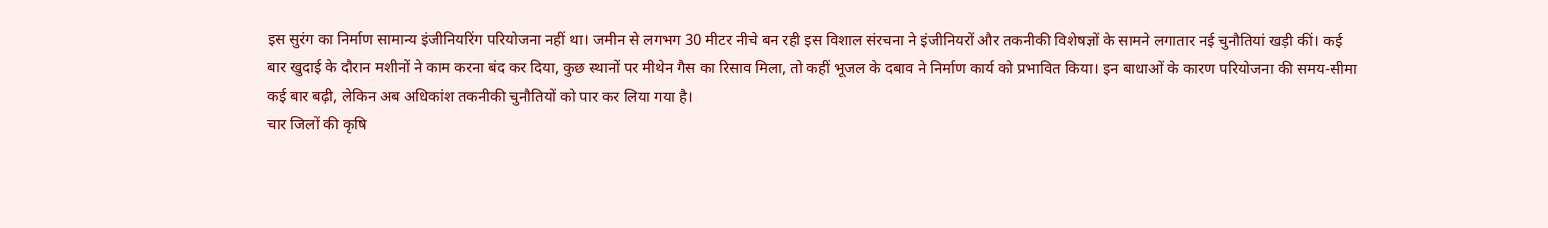इस सुरंग का निर्माण सामान्य इंजीनियरिंग परियोजना नहीं था। जमीन से लगभग 30 मीटर नीचे बन रही इस विशाल संरचना ने इंजीनियरों और तकनीकी विशेषज्ञों के सामने लगातार नई चुनौतियां खड़ी कीं। कई बार खुदाई के दौरान मशीनों ने काम करना बंद कर दिया, कुछ स्थानों पर मीथेन गैस का रिसाव मिला, तो कहीं भूजल के दबाव ने निर्माण कार्य को प्रभावित किया। इन बाधाओं के कारण परियोजना की समय-सीमा कई बार बढ़ी, लेकिन अब अधिकांश तकनीकी चुनौतियों को पार कर लिया गया है।
चार जिलों की कृषि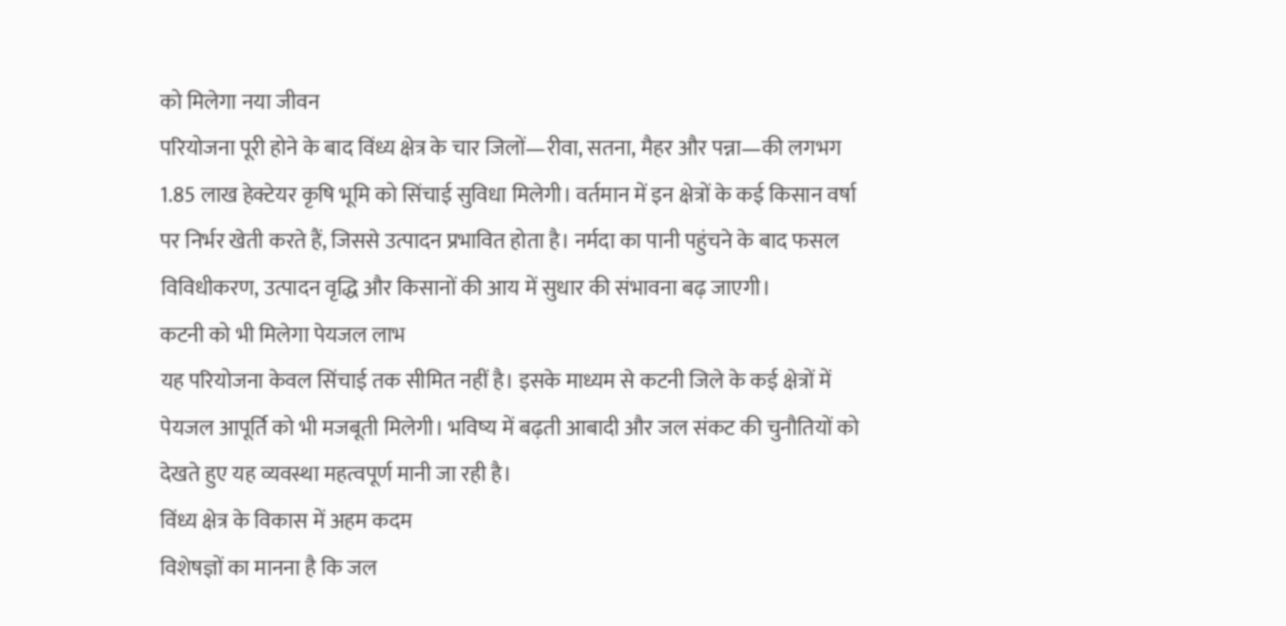को मिलेगा नया जीवन
परियोजना पूरी होने के बाद विंध्य क्षेत्र के चार जिलों—रीवा, सतना, मैहर और पन्ना—की लगभग 1.85 लाख हेक्टेयर कृषि भूमि को सिंचाई सुविधा मिलेगी। वर्तमान में इन क्षेत्रों के कई किसान वर्षा पर निर्भर खेती करते हैं, जिससे उत्पादन प्रभावित होता है। नर्मदा का पानी पहुंचने के बाद फसल विविधीकरण, उत्पादन वृद्धि और किसानों की आय में सुधार की संभावना बढ़ जाएगी।
कटनी को भी मिलेगा पेयजल लाभ
यह परियोजना केवल सिंचाई तक सीमित नहीं है। इसके माध्यम से कटनी जिले के कई क्षेत्रों में पेयजल आपूर्ति को भी मजबूती मिलेगी। भविष्य में बढ़ती आबादी और जल संकट की चुनौतियों को देखते हुए यह व्यवस्था महत्वपूर्ण मानी जा रही है।
विंध्य क्षेत्र के विकास में अहम कदम
विशेषज्ञों का मानना है कि जल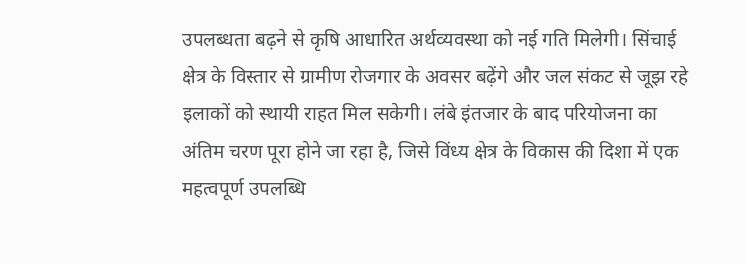उपलब्धता बढ़ने से कृषि आधारित अर्थव्यवस्था को नई गति मिलेगी। सिंचाई क्षेत्र के विस्तार से ग्रामीण रोजगार के अवसर बढ़ेंगे और जल संकट से जूझ रहे इलाकों को स्थायी राहत मिल सकेगी। लंबे इंतजार के बाद परियोजना का अंतिम चरण पूरा होने जा रहा है, जिसे विंध्य क्षेत्र के विकास की दिशा में एक महत्वपूर्ण उपलब्धि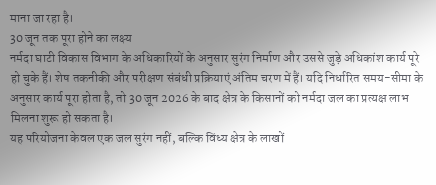माना जा रहा है।
30 जून तक पूरा होने का लक्ष्य
नर्मदा घाटी विकास विभाग के अधिकारियों के अनुसार सुरंग निर्माण और उससे जुड़े अधिकांश कार्य पूरे हो चुके हैं। शेष तकनीकी और परीक्षण संबंधी प्रक्रियाएं अंतिम चरण में हैं। यदि निर्धारित समय-सीमा के अनुसार कार्य पूरा होता है, तो 30 जून 2026 के बाद क्षेत्र के किसानों को नर्मदा जल का प्रत्यक्ष लाभ मिलना शुरू हो सकता है।
यह परियोजना केवल एक जल सुरंग नहीं, बल्कि विंध्य क्षेत्र के लाखों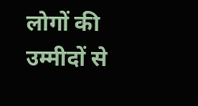लोगों की उम्मीदों से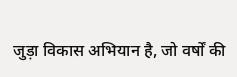जुड़ा विकास अभियान है, जो वर्षों की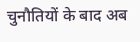चुनौतियों के बाद अब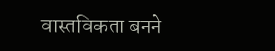वास्तविकता बनने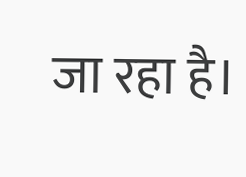जा रहा है।